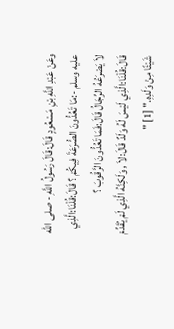وعَنْ عَبْدِ اللَّهِ بْنِ مَسْعُودٍ قَالَ:قَالَ رَسُولُ اللَّهِ - صلى الله عليه وسلم -:مَا تَعُدُّونَ الصُّرَعَةَ فِيكُمْ ؟ قَالَ:قُلْنَا:الَّذِي لاَ يَصْرَعُهُ الرِّجَالُ قَالَ:فَمَا تَعُدُّونَ الرَّقُوبَ ؟ قَالَ:قُلْنَا:الَّذِي لَيْسَ لَهُ وَلَدٌ قَالَ:لاَ , وَلَكِنَّهُ الَّذِي لَمْ يُقَدِّمْ شَيْئًا مِنْ وَلَدِهِ." [1] "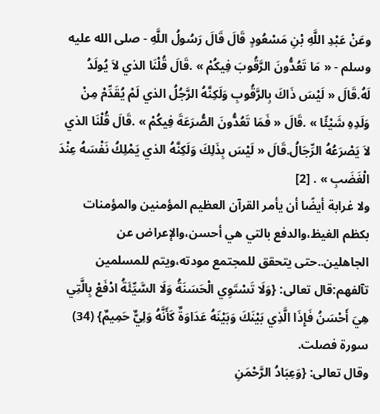وعَنْ عَبْدِ اللَّهِ بْنِ مَسْعُودٍ قَالَ قَالَ رَسُولُ اللَّهِ - صلى الله عليه وسلم - « مَا تَعُدُّونَ الرَّقُوبَ فِيكُمْ » .قَالَ قُلْنَا الذي لاَ يُولَدُ لَهُ.قَالَ « لَيْسَ ذَاكَ بِالرَّقُوبِ وَلَكِنَّهُ الرَّجُلُ الذي لَمْ يُقَدِّمْ مِنْ وَلَدِهِ شَيْئًا » .قَالَ « فَمَا تَعُدُّونَ الصُّرَعَةَ فِيكُمْ » .قَالَ قُلْنَا الذي لاَ يَصْرَعُهُ الرِّجَالُ.قَالَ « لَيْسَ بِذَلِكَ وَلَكِنَّهُ الذي يَمْلِكُ نَفْسَهُ عِنْدَ الْغَضَبِ » . [2]
ولا غرابة أيضًا أن يأمر القرآن العظيم المؤمنين والمؤمنات بكظم الغيظ،والدفع بالتي هي أحسن،والإعراض عن الجاهلين..حتى يتحقق للمجتمع مودته،ويتم للمسلمين تآلفهم:قال تعالى: {وَلَا تَسْتَوِي الْحَسَنَةُ وَلَا السَّيِّئَةُ ادْفَعْ بِالَّتِي هِيَ أَحْسَنُ فَإِذَا الَّذِي بَيْنَكَ وَبَيْنَهُ عَدَاوَةٌ كَأَنَّهُ وَلِيٌّ حَمِيمٌ} (34) سورة فصلت.
وقال تعالى: {وَعِبَادُ الرَّحْمَنِ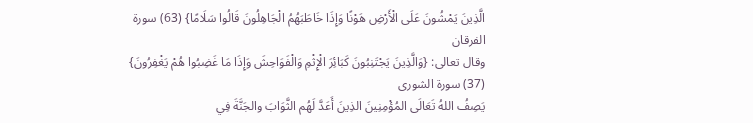الَّذِينَ يَمْشُونَ عَلَى الْأَرْضِ هَوْنًا وَإِذَا خَاطَبَهُمُ الْجَاهِلُونَ قَالُوا سَلَامًا} (63) سورة الفرقان
وقال تعالى: {وَالَّذِينَ يَجْتَنِبُونَ كَبَائِرَ الْإِثْمِ وَالْفَوَاحِشَ وَإِذَا مَا غَضِبُوا هُمْ يَغْفِرُونَ} (37) سورة الشورى
يَصِفُ اللهُ تَعَالَى المُؤْمِنِينَ الذِينَ أَعَدَّ لَهُم الثَّوَابَ والجَنَّةَ فِي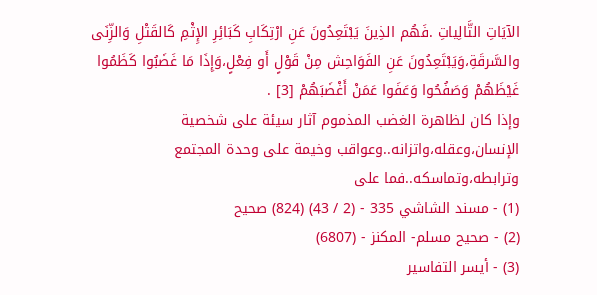الآيَاتِ التَّالِياتِ .فَهُم الذِينَ يَبْتَعِدُونَ عَنِ ارْتِكَابِ كَبَائِرِ الإِثْمِ كَالقَتْلِ وَالزِّنَى والسَّرقَةِ،وَيَبْتَعِدُونَ عَنِ الفَوَاحِش مِنْ قَوْلٍ أَو فِعْلٍ،وَإِذَا مَا غَضَبُوا كَظَمُوا غَيْظَهُمْ وَصَفُحُوا وَعَفَوا عَمَنْ أَغْضَبَهُمْ [3] .
وإذا كان لظاهرة الغضب المذموم آثار سيئة على شخصية الإنسان،وعقله،واتزانه..وعواقب وخيمة على وحدة المجتمع وترابطه،وتماسكه..فما على
(1) - مسند الشاشي 335 - (2 / 43) (824) صحيح
(2) - صحيح مسلم- المكنز - (6807)
(3) - أيسر التفاسير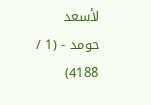لأسعد حومد - (1 / 4188)